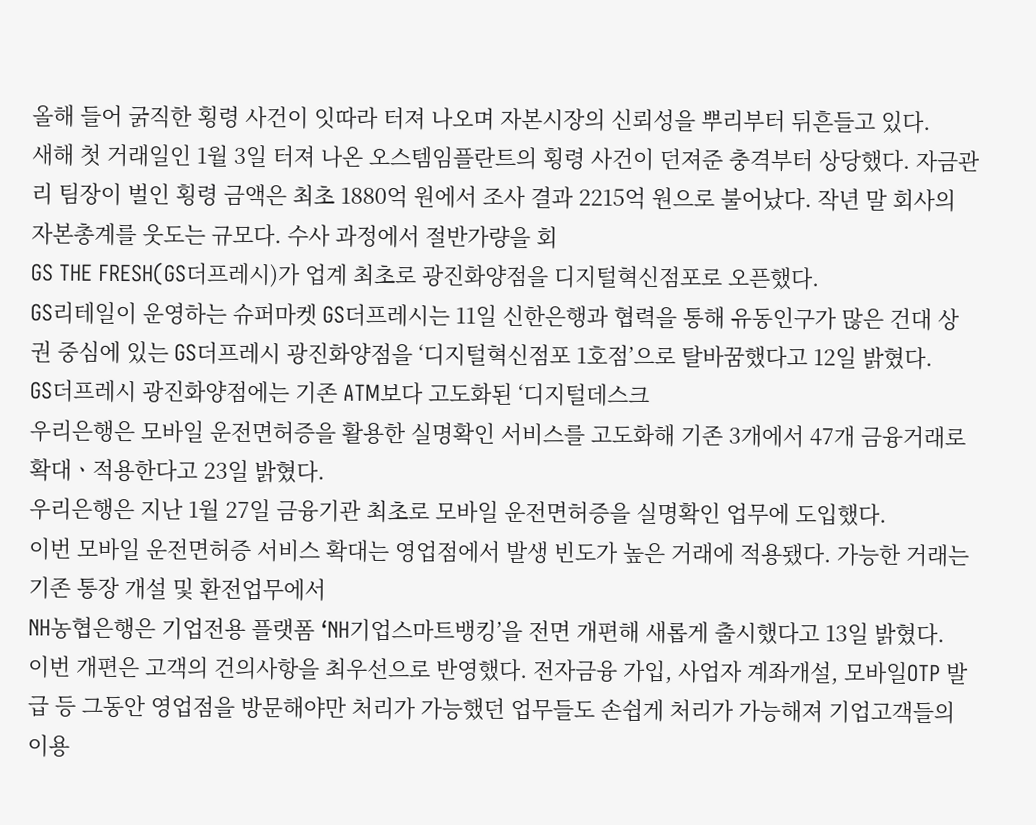올해 들어 굵직한 횡령 사건이 잇따라 터져 나오며 자본시장의 신뢰성을 뿌리부터 뒤흔들고 있다.
새해 첫 거래일인 1월 3일 터져 나온 오스템임플란트의 횡령 사건이 던져준 충격부터 상당했다. 자금관리 팀장이 벌인 횡령 금액은 최초 1880억 원에서 조사 결과 2215억 원으로 불어났다. 작년 말 회사의 자본총계를 웃도는 규모다. 수사 과정에서 절반가량을 회
GS THE FRESH(GS더프레시)가 업계 최초로 광진화양점을 디지털혁신점포로 오픈했다.
GS리테일이 운영하는 슈퍼마켓 GS더프레시는 11일 신한은행과 협력을 통해 유동인구가 많은 건대 상권 중심에 있는 GS더프레시 광진화양점을 ‘디지털혁신점포 1호점’으로 탈바꿈했다고 12일 밝혔다.
GS더프레시 광진화양점에는 기존 ATM보다 고도화된 ‘디지털데스크
우리은행은 모바일 운전면허증을 활용한 실명확인 서비스를 고도화해 기존 3개에서 47개 금융거래로 확대ㆍ적용한다고 23일 밝혔다.
우리은행은 지난 1월 27일 금융기관 최초로 모바일 운전면허증을 실명확인 업무에 도입했다.
이번 모바일 운전면허증 서비스 확대는 영업점에서 발생 빈도가 높은 거래에 적용됐다. 가능한 거래는 기존 통장 개설 및 환전업무에서
NH농협은행은 기업전용 플랫폼 ‘NH기업스마트뱅킹’을 전면 개편해 새롭게 출시했다고 13일 밝혔다.
이번 개편은 고객의 건의사항을 최우선으로 반영했다. 전자금융 가입, 사업자 계좌개설, 모바일OTP 발급 등 그동안 영업점을 방문해야만 처리가 가능했던 업무들도 손쉽게 처리가 가능해져 기업고객들의 이용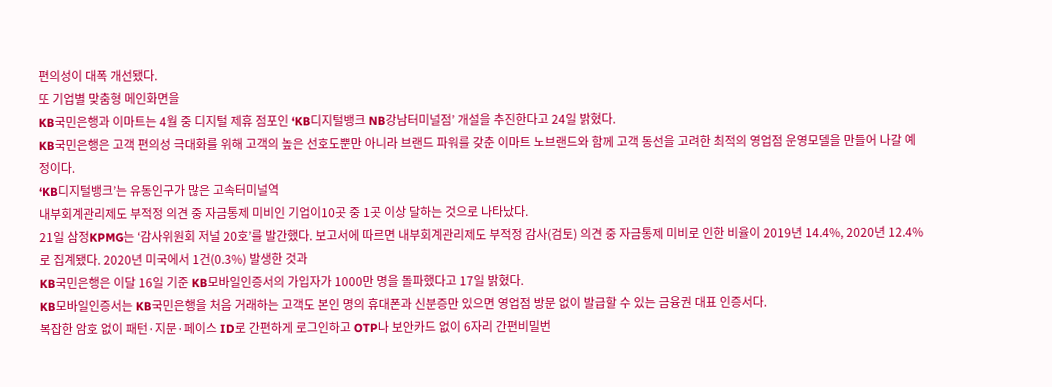편의성이 대폭 개선됐다.
또 기업별 맞춤형 메인화면을
KB국민은행과 이마트는 4월 중 디지털 제휴 점포인 ‘KB디지털뱅크 NB강남터미널점’ 개설을 추진한다고 24일 밝혔다.
KB국민은행은 고객 편의성 극대화를 위해 고객의 높은 선호도뿐만 아니라 브랜드 파워를 갖춘 이마트 노브랜드와 함께 고객 동선을 고려한 최적의 영업점 운영모델을 만들어 나갈 예정이다.
‘KB디지털뱅크’는 유동인구가 많은 고속터미널역
내부회계관리제도 부적정 의견 중 자금통제 미비인 기업이10곳 중 1곳 이상 달하는 것으로 나타났다.
21일 삼정KPMG는 ‘감사위원회 저널 20호’를 발간했다. 보고서에 따르면 내부회계관리제도 부적정 감사(검토) 의견 중 자금통제 미비로 인한 비율이 2019년 14.4%, 2020년 12.4%로 집계됐다. 2020년 미국에서 1건(0.3%) 발생한 것과
KB국민은행은 이달 16일 기준 KB모바일인증서의 가입자가 1000만 명을 돌파했다고 17일 밝혔다.
KB모바일인증서는 KB국민은행을 처음 거래하는 고객도 본인 명의 휴대폰과 신분증만 있으면 영업점 방문 없이 발급할 수 있는 금융권 대표 인증서다.
복잡한 암호 없이 패턴·지문·페이스 ID로 간편하게 로그인하고 OTP나 보안카드 없이 6자리 간편비밀번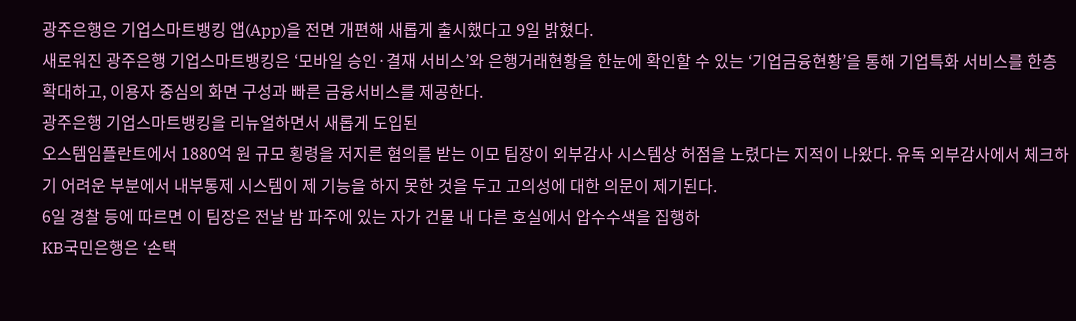광주은행은 기업스마트뱅킹 앱(App)을 전면 개편해 새롭게 출시했다고 9일 밝혔다.
새로워진 광주은행 기업스마트뱅킹은 ‘모바일 승인·결재 서비스’와 은행거래현황을 한눈에 확인할 수 있는 ‘기업금융현황’을 통해 기업특화 서비스를 한층 확대하고, 이용자 중심의 화면 구성과 빠른 금융서비스를 제공한다.
광주은행 기업스마트뱅킹을 리뉴얼하면서 새롭게 도입된
오스템임플란트에서 1880억 원 규모 횡령을 저지른 혐의를 받는 이모 팀장이 외부감사 시스템상 허점을 노렸다는 지적이 나왔다. 유독 외부감사에서 체크하기 어려운 부분에서 내부통제 시스템이 제 기능을 하지 못한 것을 두고 고의성에 대한 의문이 제기된다.
6일 경찰 등에 따르면 이 팀장은 전날 밤 파주에 있는 자가 건물 내 다른 호실에서 압수수색을 집행하
KB국민은행은 ‘손택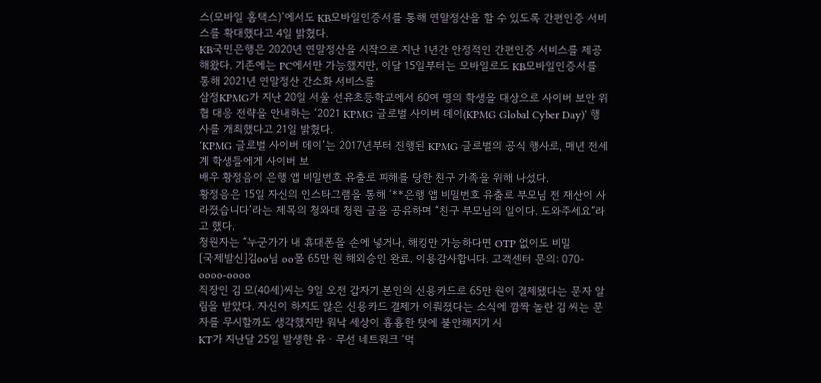스(모바일 홈택스)’에서도 KB모바일인증서를 통해 연말정산을 할 수 있도록 간편인증 서비스를 확대했다고 4일 밝혔다.
KB국민은행은 2020년 연말정산을 시작으로 지난 1년간 안정적인 간편인증 서비스를 제공해왔다. 기존에는 PC에서만 가능했지만, 이달 15일부터는 모바일로도 KB모바일인증서를 통해 2021년 연말정산 간소화 서비스를
삼정KPMG가 지난 20일 서울 선유초등학교에서 60여 명의 학생을 대상으로 사이버 보안 위협 대응 전략을 안내하는 ‘2021 KPMG 글로벌 사이버 데이(KPMG Global Cyber Day)’ 행사를 개최했다고 21일 밝혔다.
‘KPMG 글로벌 사이버 데이’는 2017년부터 진행된 KPMG 글로벌의 공식 행사로, 매년 전세계 학생들에게 사이버 보
배우 황정음이 은행 앱 비밀번호 유출로 피해를 당한 친구 가족을 위해 나섰다.
황정음은 15일 자신의 인스타그램을 통해 ‘**은행 앱 비밀번호 유출로 부모님 전 재산이 사라졌습니다’라는 제목의 청와대 청원 글을 공유하며 “친구 부모님의 일이다. 도와주세요”라고 했다.
청원자는 “누군가가 내 휴대폰을 손에 넣거나, 해킹만 가능하다면 OTP 없이도 비밀
[국제발신]김oo님 oo몰 65만 원 해외승인 완료. 이용감사합니다. 고객센터 문의: 070-oooo-oooo
직장인 김 모(40세)씨는 9일 오전 갑자기 본인의 신용카드로 65만 원이 결제됐다는 문자 알림을 받았다. 자신이 하지도 않은 신용카드 결제가 이뤄졌다는 소식에 깜짝 놀란 김 씨는 문자를 무시할까도 생각했지만 워낙 세상이 흉흉한 탓에 불안해지기 시
KT가 지난달 25일 발생한 유ㆍ무선 네트워크 ‘먹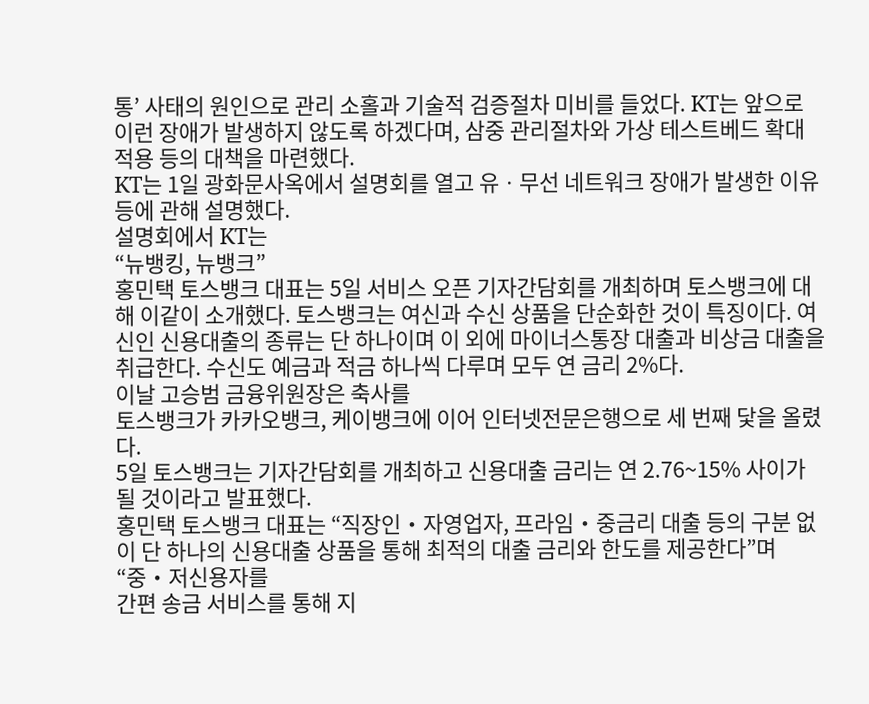통’ 사태의 원인으로 관리 소홀과 기술적 검증절차 미비를 들었다. KT는 앞으로 이런 장애가 발생하지 않도록 하겠다며, 삼중 관리절차와 가상 테스트베드 확대 적용 등의 대책을 마련했다.
KT는 1일 광화문사옥에서 설명회를 열고 유ㆍ무선 네트워크 장애가 발생한 이유 등에 관해 설명했다.
설명회에서 KT는
“뉴뱅킹, 뉴뱅크”
홍민택 토스뱅크 대표는 5일 서비스 오픈 기자간담회를 개최하며 토스뱅크에 대해 이같이 소개했다. 토스뱅크는 여신과 수신 상품을 단순화한 것이 특징이다. 여신인 신용대출의 종류는 단 하나이며 이 외에 마이너스통장 대출과 비상금 대출을 취급한다. 수신도 예금과 적금 하나씩 다루며 모두 연 금리 2%다.
이날 고승범 금융위원장은 축사를
토스뱅크가 카카오뱅크, 케이뱅크에 이어 인터넷전문은행으로 세 번째 닻을 올렸다.
5일 토스뱅크는 기자간담회를 개최하고 신용대출 금리는 연 2.76~15% 사이가 될 것이라고 발표했다.
홍민택 토스뱅크 대표는 “직장인・자영업자, 프라임・중금리 대출 등의 구분 없이 단 하나의 신용대출 상품을 통해 최적의 대출 금리와 한도를 제공한다”며 “중・저신용자를
간편 송금 서비스를 통해 지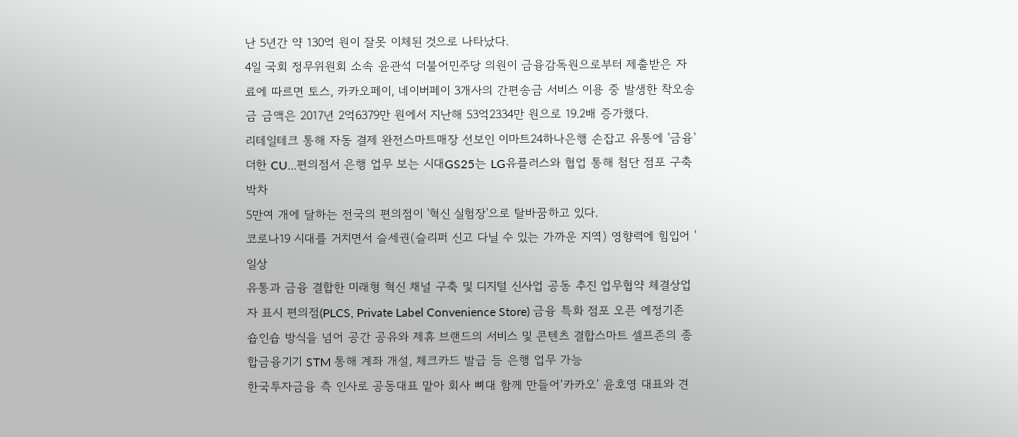난 5년간 약 130억 원이 잘못 이체된 것으로 나타났다.
4일 국회 정무위원회 소속 윤관석 더불어민주당 의원이 금융감독원으로부터 제출받은 자료에 따르면 토스, 카카오페이, 네이버페이 3개사의 간편송금 서비스 이용 중 발생한 착오송금 금액은 2017년 2억6379만 원에서 지난해 53억2334만 원으로 19.2배 증가했다.
리테일테크 통해 자동 결제 완전스마트매장 선보인 이마트24하나은행 손잡고 유통에 '금융' 더한 CU…편의점서 은행 업무 보는 시대GS25는 LG유플러스와 협업 통해 첨단 점포 구축 박차
5만여 개에 달하는 전국의 편의점이 '혁신 실험장'으로 탈바꿈하고 있다.
코로나19 시대를 거치면서 슬세권(슬리퍼 신고 다닐 수 있는 가까운 지역) 영향력에 힘입어 '일상
유통과 금융 결합한 미래형 혁신 채널 구축 및 디지털 신사업 공동 추진 업무협약 체결상업자 표시 편의점(PLCS, Private Label Convenience Store) 금융 특화 점포 오픈 예정기존 숍인숍 방식을 넘어 공간 공유와 제휴 브랜드의 서비스 및 콘텐츠 결합스마트 셀프존의 종합금융기기 STM 통해 계좌 개설, 체크카드 발급 등 은행 업무 가능
한국투자금융 측 인사로 공동대표 맡아 회사 뼈대 함께 만들어‘카카오’ 윤호영 대표와 견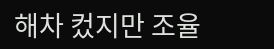해차 컸지만 조율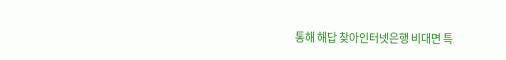통해 해답 찾아인터넷은행 비대면 특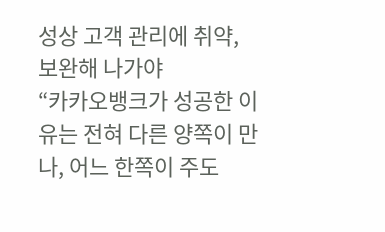성상 고객 관리에 취약, 보완해 나가야
“카카오뱅크가 성공한 이유는 전혀 다른 양쪽이 만나, 어느 한쪽이 주도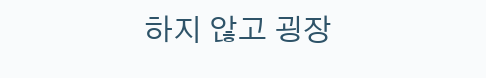하지 않고 굉장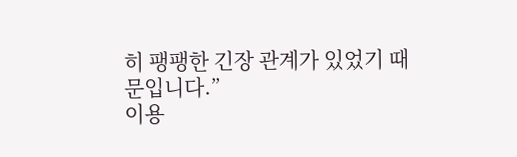히 팽팽한 긴장 관계가 있었기 때문입니다.”
이용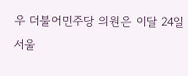우 더불어민주당 의원은 이달 24일 서울